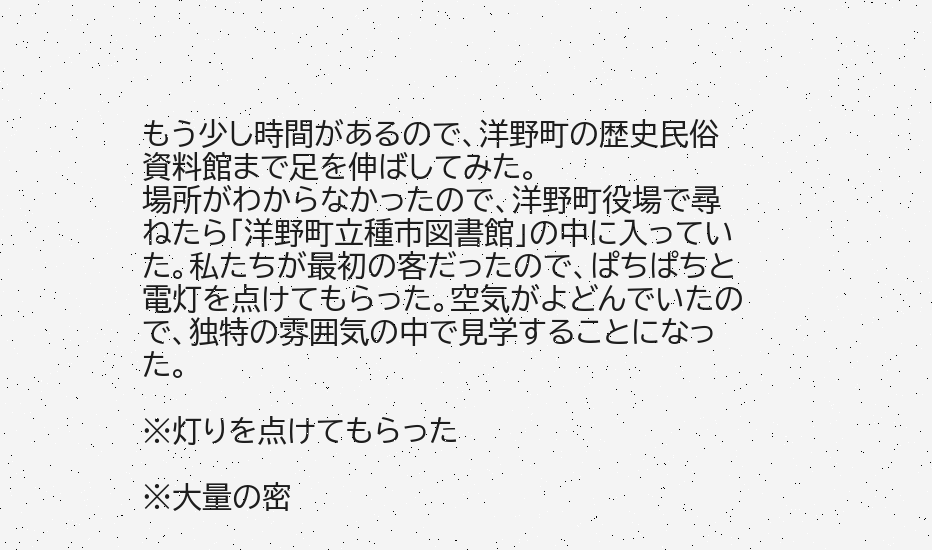もう少し時間があるので、洋野町の歴史民俗資料館まで足を伸ばしてみた。
場所がわからなかったので、洋野町役場で尋ねたら「洋野町立種市図書館」の中に入っていた。私たちが最初の客だったので、ぱちぱちと電灯を点けてもらった。空気がよどんでいたので、独特の雰囲気の中で見学することになった。

※灯りを点けてもらった

※大量の密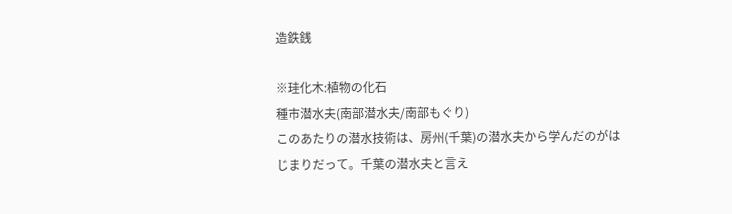造鉄銭

※珪化木:植物の化石
種市潜水夫(南部潜水夫/南部もぐり)
このあたりの潜水技術は、房州(千葉)の潜水夫から学んだのがはじまりだって。千葉の潜水夫と言え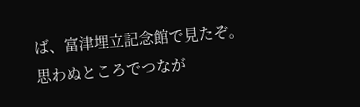ば、富津埋立記念館で見たぞ。思わぬところでつなが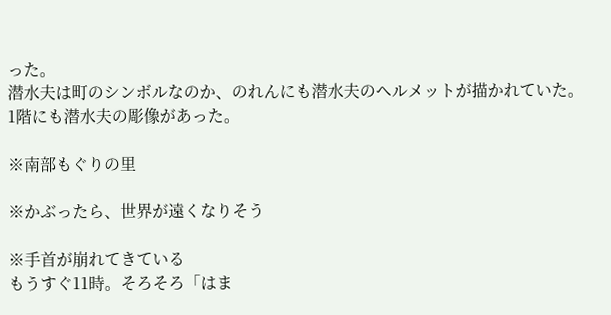った。
潜水夫は町のシンボルなのか、のれんにも潜水夫のヘルメットが描かれていた。1階にも潜水夫の彫像があった。

※南部もぐりの里

※かぶったら、世界が遠くなりそう

※手首が崩れてきている
もうすぐ11時。そろそろ「はま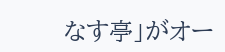なす亭」がオー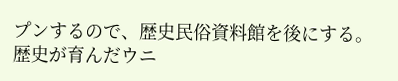プンするので、歴史民俗資料館を後にする。
歴史が育んだウニ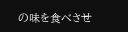の味を食べさせ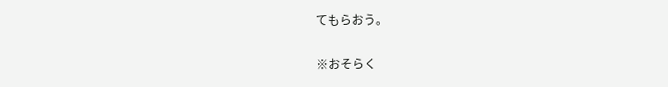てもらおう。

※おそらく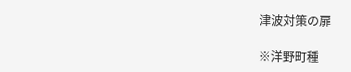津波対策の扉

※洋野町種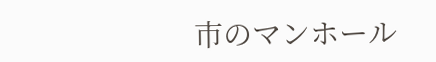市のマンホール